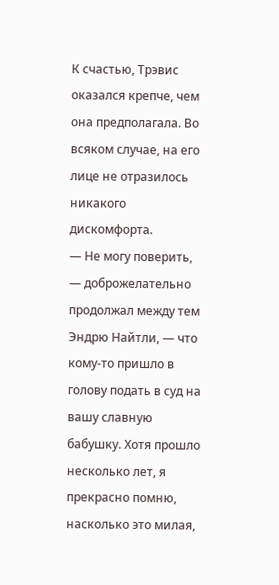К счастью, Трэвис оказался крепче, чем она предполагала. Во всяком случае, на его лице не отразилось никакого дискомфорта.
— Не могу поверить, — доброжелательно продолжал между тем Эндрю Найтли, — что кому-то пришло в голову подать в суд на вашу славную бабушку. Хотя прошло несколько лет, я прекрасно помню, насколько это милая,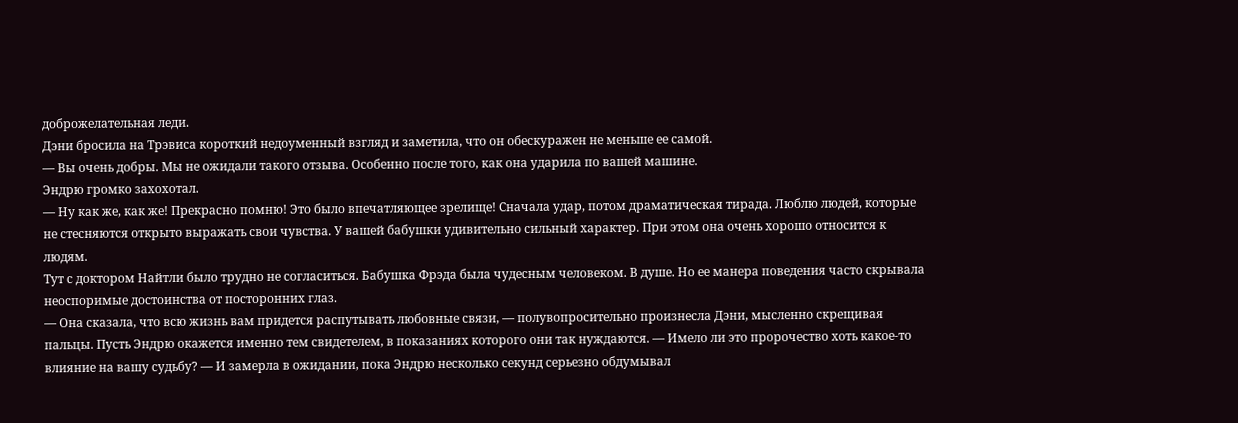доброжелательная леди.
Дэни бросила на Трэвиса короткий недоуменный взгляд и заметила, что он обескуражен не меньше ее самой.
— Вы очень добры. Мы не ожидали такого отзыва. Особенно после того, как она ударила по вашей машине.
Эндрю громко захохотал.
— Ну как же, как же! Прекрасно помню! Это было впечатляющее зрелище! Сначала удар, потом драматическая тирада. Люблю людей, которые не стесняются открыто выражать свои чувства. У вашей бабушки удивительно сильный характер. При этом она очень хорошо относится к людям.
Тут с доктором Найтли было трудно не согласиться. Бабушка Фрэда была чудесным человеком. В душе. Но ее манера поведения часто скрывала неоспоримые достоинства от посторонних глаз.
— Она сказала, что всю жизнь вам придется распутывать любовные связи, — полувопросительно произнесла Дэни, мысленно скрещивая пальцы. Пусть Эндрю окажется именно тем свидетелем, в показаниях которого они так нуждаются. — Имело ли это пророчество хоть какое-то влияние на вашу судьбу? — И замерла в ожидании, пока Эндрю несколько секунд серьезно обдумывал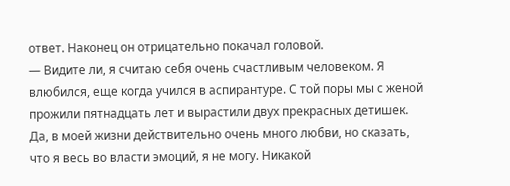ответ. Наконец он отрицательно покачал головой.
— Видите ли, я считаю себя очень счастливым человеком. Я влюбился, еще когда учился в аспирантуре. С той поры мы с женой прожили пятнадцать лет и вырастили двух прекрасных детишек. Да, в моей жизни действительно очень много любви, но сказать, что я весь во власти эмоций, я не могу. Никакой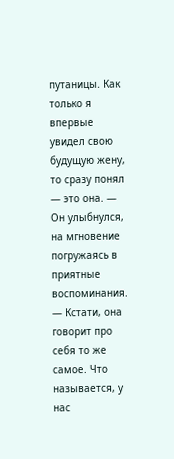путаницы. Как только я впервые увидел свою будущую жену, то сразу понял — это она. — Он улыбнулся, на мгновение погружаясь в приятные воспоминания. — Кстати, она говорит про себя то же самое. Что называется, у нас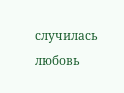случилась любовь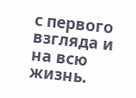с первого взгляда и на всю жизнь.